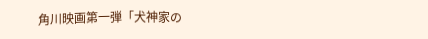角川映画第一弾「犬神家の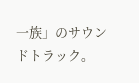一族」のサウンドトラック。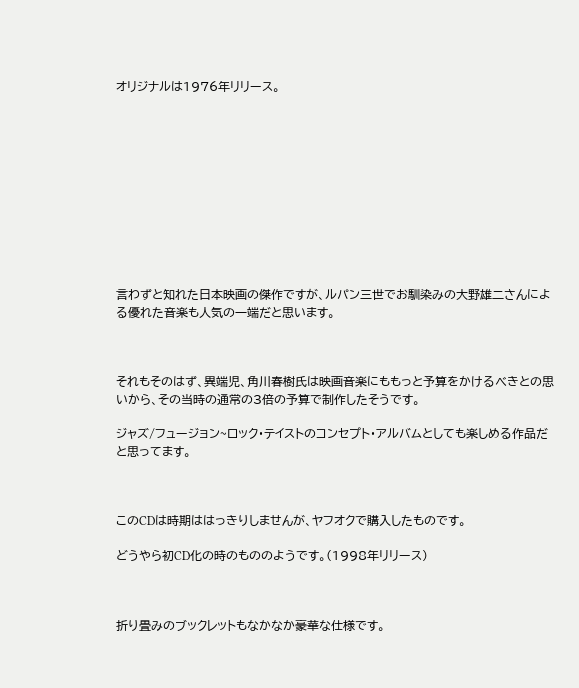オリジナルは1976年リリース。











言わずと知れた日本映画の傑作ですが、ルパン三世でお馴染みの大野雄二さんによる優れた音楽も人気の一端だと思います。



それもそのはず、異端児、角川春樹氏は映画音楽にももっと予算をかけるべきとの思いから、その当時の通常の3倍の予算で制作したそうです。

ジャズ/フュージョン~ロック・テイストのコンセプト・アルバムとしても楽しめる作品だと思ってます。



このCDは時期ははっきりしませんが、ヤフオクで購入したものです。

どうやら初CD化の時のもののようです。(1998年リリース)



折り畳みのブックレットもなかなか豪華な仕様です。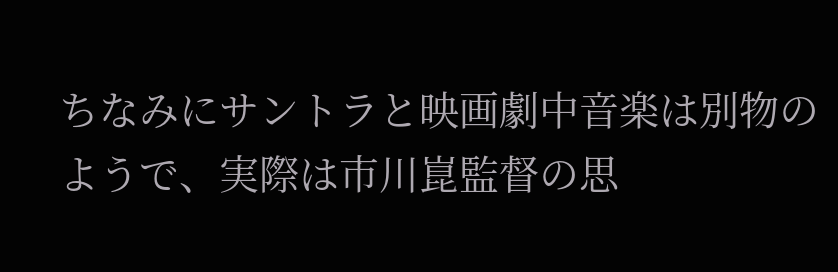ちなみにサントラと映画劇中音楽は別物のようで、実際は市川崑監督の思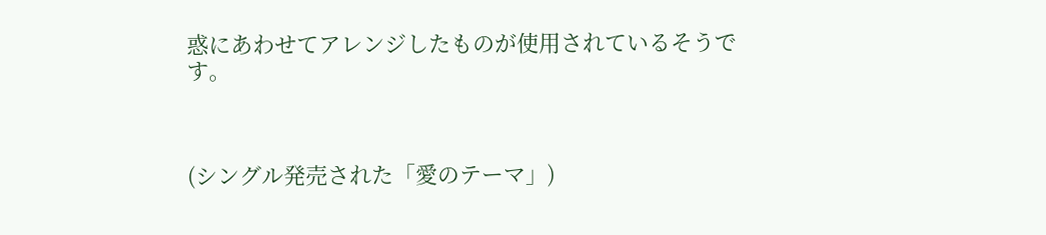惑にあわせてアレンジしたものが使用されているそうです。



(シングル発売された「愛のテーマ」)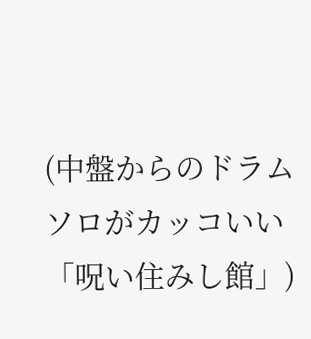(中盤からのドラムソロがカッコいい「呪い住みし館」)